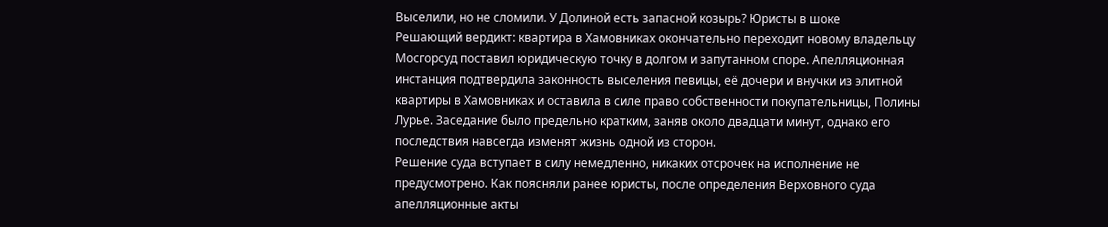Выселили, но не сломили. У Долиной есть запасной козырь? Юристы в шоке
Решающий вердикт: квартира в Хамовниках окончательно переходит новому владельцу
Мосгорсуд поставил юридическую точку в долгом и запутанном споре. Апелляционная инстанция подтвердила законность выселения певицы, её дочери и внучки из элитной квартиры в Хамовниках и оставила в силе право собственности покупательницы, Полины Лурье. Заседание было предельно кратким, заняв около двадцати минут, однако его последствия навсегда изменят жизнь одной из сторон.
Решение суда вступает в силу немедленно, никаких отсрочек на исполнение не предусмотрено. Как поясняли ранее юристы, после определения Верховного суда апелляционные акты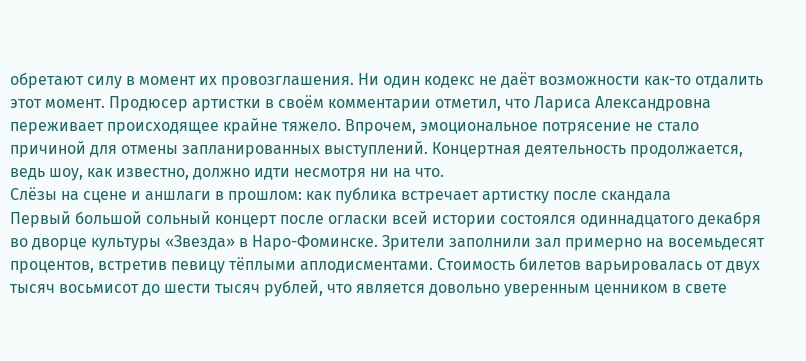обретают силу в момент их провозглашения. Ни один кодекс не даёт возможности как-то отдалить этот момент. Продюсер артистки в своём комментарии отметил, что Лариса Александровна переживает происходящее крайне тяжело. Впрочем, эмоциональное потрясение не стало причиной для отмены запланированных выступлений. Концертная деятельность продолжается, ведь шоу, как известно, должно идти несмотря ни на что.
Слёзы на сцене и аншлаги в прошлом: как публика встречает артистку после скандала
Первый большой сольный концерт после огласки всей истории состоялся одиннадцатого декабря во дворце культуры «Звезда» в Наро-Фоминске. Зрители заполнили зал примерно на восемьдесят процентов, встретив певицу тёплыми аплодисментами. Стоимость билетов варьировалась от двух тысяч восьмисот до шести тысяч рублей, что является довольно уверенным ценником в свете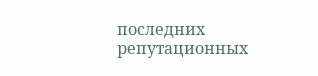последних репутационных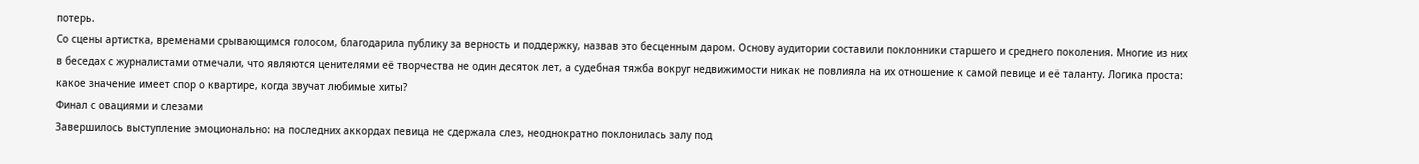потерь.
Со сцены артистка, временами срывающимся голосом, благодарила публику за верность и поддержку, назвав это бесценным даром. Основу аудитории составили поклонники старшего и среднего поколения. Многие из них в беседах с журналистами отмечали, что являются ценителями её творчества не один десяток лет, а судебная тяжба вокруг недвижимости никак не повлияла на их отношение к самой певице и её таланту. Логика проста: какое значение имеет спор о квартире, когда звучат любимые хиты?
Финал с овациями и слезами
Завершилось выступление эмоционально: на последних аккордах певица не сдержала слез, неоднократно поклонилась залу под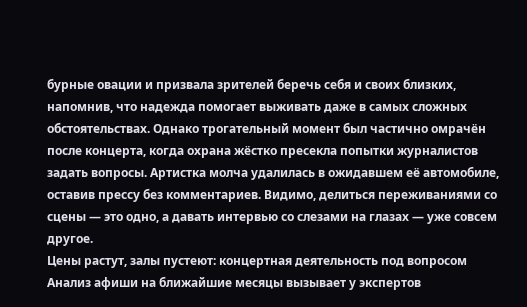бурные овации и призвала зрителей беречь себя и своих близких, напомнив, что надежда помогает выживать даже в самых сложных обстоятельствах. Однако трогательный момент был частично омрачён после концерта, когда охрана жёстко пресекла попытки журналистов задать вопросы. Артистка молча удалилась в ожидавшем её автомобиле, оставив прессу без комментариев. Видимо, делиться переживаниями со сцены — это одно, а давать интервью со слезами на глазах — уже совсем другое.
Цены растут, залы пустеют: концертная деятельность под вопросом
Анализ афиши на ближайшие месяцы вызывает у экспертов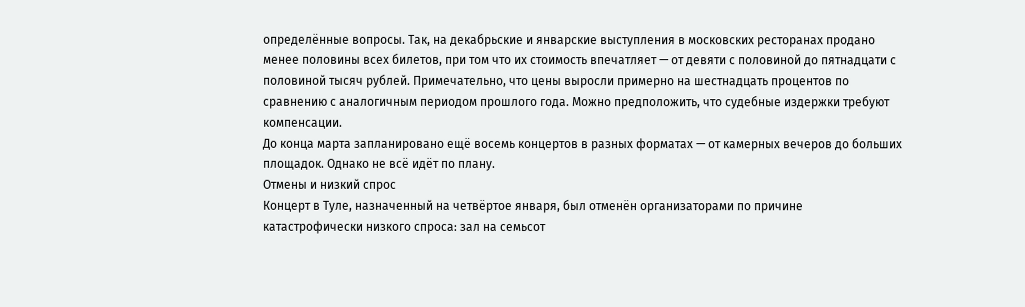определённые вопросы. Так, на декабрьские и январские выступления в московских ресторанах продано менее половины всех билетов, при том что их стоимость впечатляет — от девяти с половиной до пятнадцати с половиной тысяч рублей. Примечательно, что цены выросли примерно на шестнадцать процентов по сравнению с аналогичным периодом прошлого года. Можно предположить, что судебные издержки требуют компенсации.
До конца марта запланировано ещё восемь концертов в разных форматах — от камерных вечеров до больших площадок. Однако не всё идёт по плану.
Отмены и низкий спрос
Концерт в Туле, назначенный на четвёртое января, был отменён организаторами по причине катастрофически низкого спроса: зал на семьсот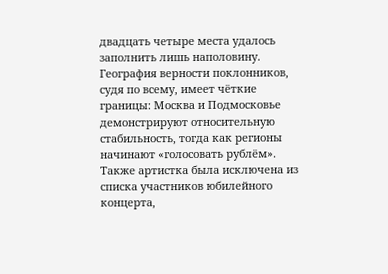двадцать четыре места удалось заполнить лишь наполовину. География верности поклонников, судя по всему, имеет чёткие границы: Москва и Подмосковье демонстрируют относительную стабильность, тогда как регионы начинают «голосовать рублём». Также артистка была исключена из списка участников юбилейного концерта,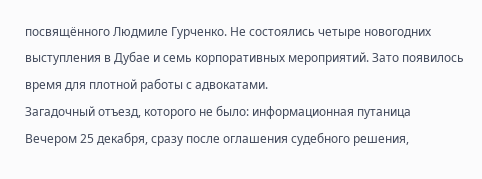посвящённого Людмиле Гурченко. Не состоялись четыре новогодних выступления в Дубае и семь корпоративных мероприятий. Зато появилось время для плотной работы с адвокатами.
Загадочный отъезд, которого не было: информационная путаница
Вечером 25 декабря, сразу после оглашения судебного решения,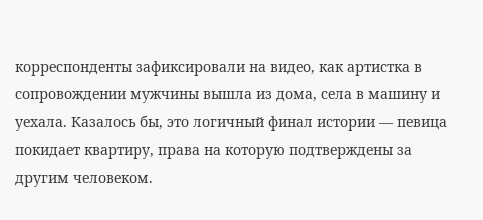корреспонденты зафиксировали на видео, как артистка в сопровождении мужчины вышла из дома, села в машину и уехала. Казалось бы, это логичный финал истории — певица покидает квартиру, права на которую подтверждены за другим человеком.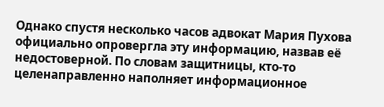Однако спустя несколько часов адвокат Мария Пухова официально опровергла эту информацию, назвав её недостоверной. По словам защитницы, кто-то целенаправленно наполняет информационное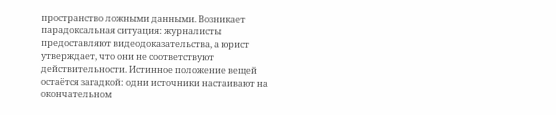пространство ложными данными. Возникает парадоксальная ситуация: журналисты предоставляют видеодоказательства, а юрист утверждает, что они не соответствуют действительности. Истинное положение вещей остаётся загадкой: одни источники настаивают на окончательном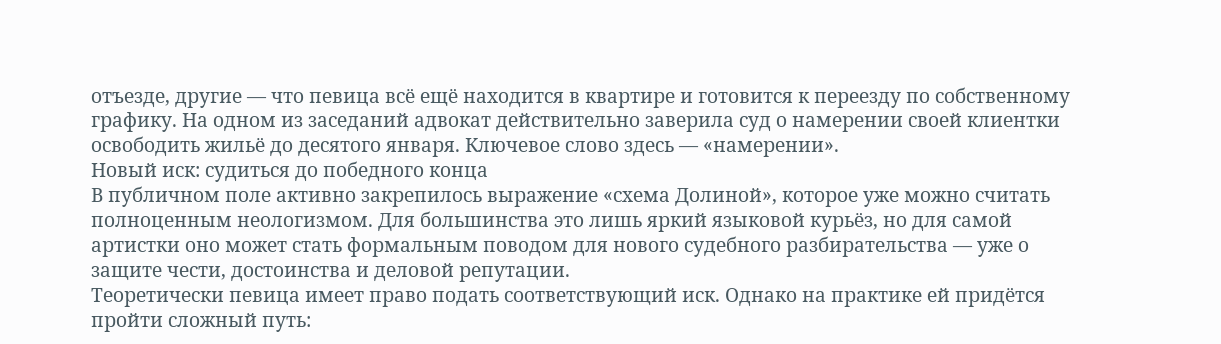отъезде, другие — что певица всё ещё находится в квартире и готовится к переезду по собственному графику. На одном из заседаний адвокат действительно заверила суд о намерении своей клиентки освободить жильё до десятого января. Ключевое слово здесь — «намерении».
Новый иск: судиться до победного конца
В публичном поле активно закрепилось выражение «схема Долиной», которое уже можно считать полноценным неологизмом. Для большинства это лишь яркий языковой курьёз, но для самой артистки оно может стать формальным поводом для нового судебного разбирательства — уже о защите чести, достоинства и деловой репутации.
Теоретически певица имеет право подать соответствующий иск. Однако на практике ей придётся пройти сложный путь: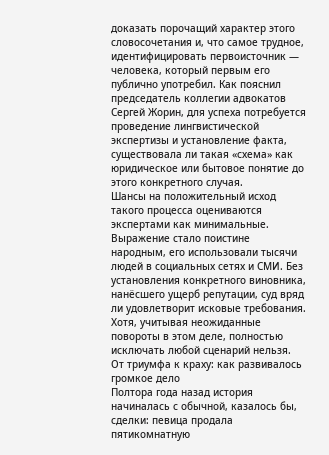доказать порочащий характер этого словосочетания и, что самое трудное, идентифицировать первоисточник — человека, который первым его публично употребил. Как пояснил председатель коллегии адвокатов Сергей Жорин, для успеха потребуется проведение лингвистической экспертизы и установление факта, существовала ли такая «схема» как юридическое или бытовое понятие до этого конкретного случая.
Шансы на положительный исход такого процесса оцениваются экспертами как минимальные. Выражение стало поистине народным, его использовали тысячи людей в социальных сетях и СМИ. Без установления конкретного виновника, нанёсшего ущерб репутации, суд вряд ли удовлетворит исковые требования. Хотя, учитывая неожиданные повороты в этом деле, полностью исключать любой сценарий нельзя.
От триумфа к краху: как развивалось громкое дело
Полтора года назад история начиналась с обычной, казалось бы, сделки: певица продала пятикомнатную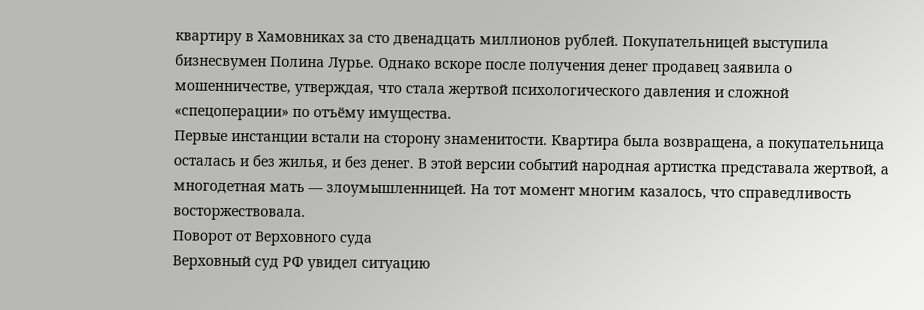квартиру в Хамовниках за сто двенадцать миллионов рублей. Покупательницей выступила бизнесвумен Полина Лурье. Однако вскоре после получения денег продавец заявила о мошенничестве, утверждая, что стала жертвой психологического давления и сложной «спецоперации» по отъёму имущества.
Первые инстанции встали на сторону знаменитости. Квартира была возвращена, а покупательница осталась и без жилья, и без денег. В этой версии событий народная артистка представала жертвой, а многодетная мать — злоумышленницей. На тот момент многим казалось, что справедливость восторжествовала.
Поворот от Верховного суда
Верховный суд РФ увидел ситуацию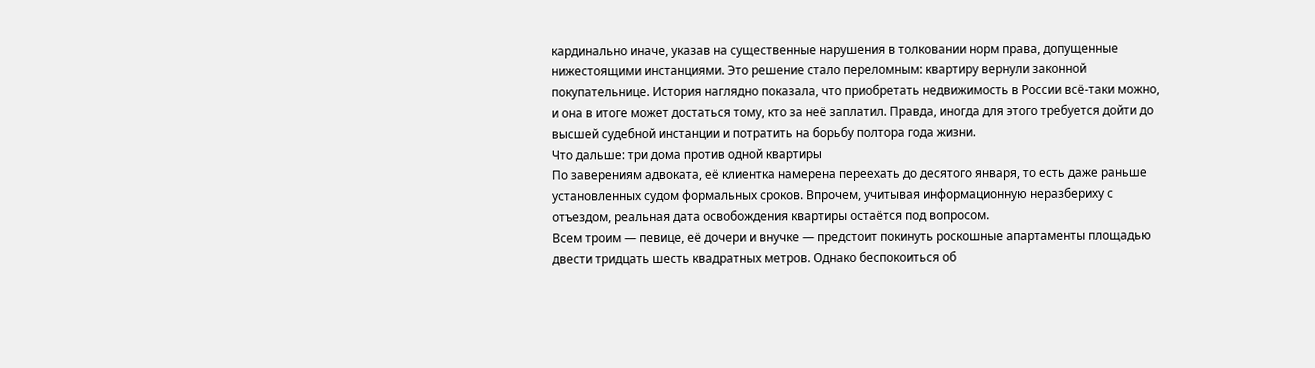кардинально иначе, указав на существенные нарушения в толковании норм права, допущенные нижестоящими инстанциями. Это решение стало переломным: квартиру вернули законной покупательнице. История наглядно показала, что приобретать недвижимость в России всё-таки можно, и она в итоге может достаться тому, кто за неё заплатил. Правда, иногда для этого требуется дойти до высшей судебной инстанции и потратить на борьбу полтора года жизни.
Что дальше: три дома против одной квартиры
По заверениям адвоката, её клиентка намерена переехать до десятого января, то есть даже раньше установленных судом формальных сроков. Впрочем, учитывая информационную неразбериху с отъездом, реальная дата освобождения квартиры остаётся под вопросом.
Всем троим — певице, её дочери и внучке — предстоит покинуть роскошные апартаменты площадью двести тридцать шесть квадратных метров. Однако беспокоиться об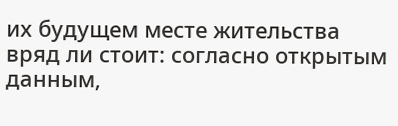их будущем месте жительства вряд ли стоит: согласно открытым данным,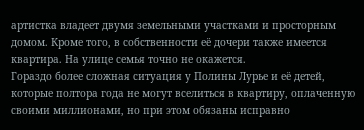артистка владеет двумя земельными участками и просторным домом. Кроме того, в собственности её дочери также имеется квартира. На улице семья точно не окажется.
Гораздо более сложная ситуация у Полины Лурье и её детей, которые полтора года не могут вселиться в квартиру, оплаченную своими миллионами, но при этом обязаны исправно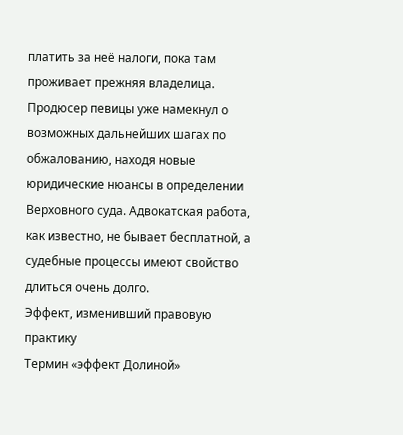платить за неё налоги, пока там проживает прежняя владелица. Продюсер певицы уже намекнул о возможных дальнейших шагах по обжалованию, находя новые юридические нюансы в определении Верховного суда. Адвокатская работа, как известно, не бывает бесплатной, а судебные процессы имеют свойство длиться очень долго.
Эффект, изменивший правовую практику
Термин «эффект Долиной»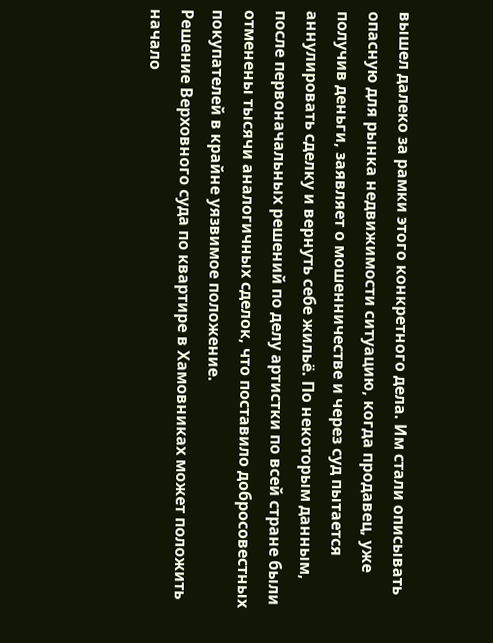вышел далеко за рамки этого конкретного дела. Им стали описывать опасную для рынка недвижимости ситуацию, когда продавец, уже получив деньги, заявляет о мошенничестве и через суд пытается аннулировать сделку и вернуть себе жильё. По некоторым данным, после первоначальных решений по делу артистки по всей стране были отменены тысячи аналогичных сделок, что поставило добросовестных покупателей в крайне уязвимое положение.
Решение Верховного суда по квартире в Хамовниках может положить начало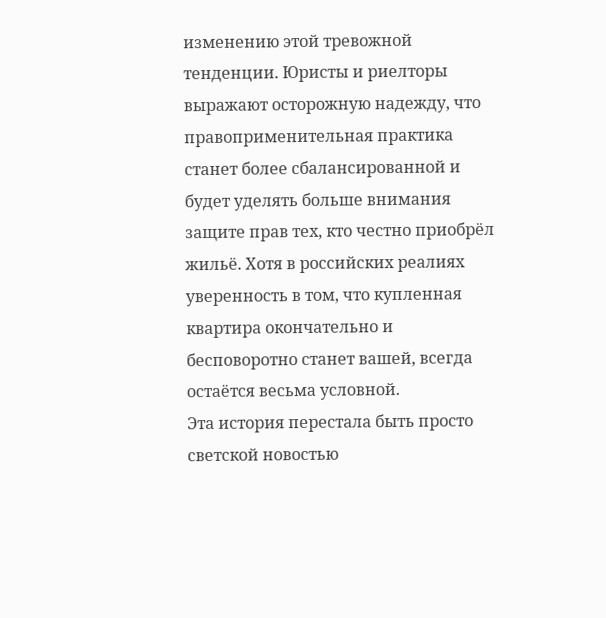изменению этой тревожной тенденции. Юристы и риелторы выражают осторожную надежду, что правоприменительная практика станет более сбалансированной и будет уделять больше внимания защите прав тех, кто честно приобрёл жильё. Хотя в российских реалиях уверенность в том, что купленная квартира окончательно и бесповоротно станет вашей, всегда остаётся весьма условной.
Эта история перестала быть просто светской новостью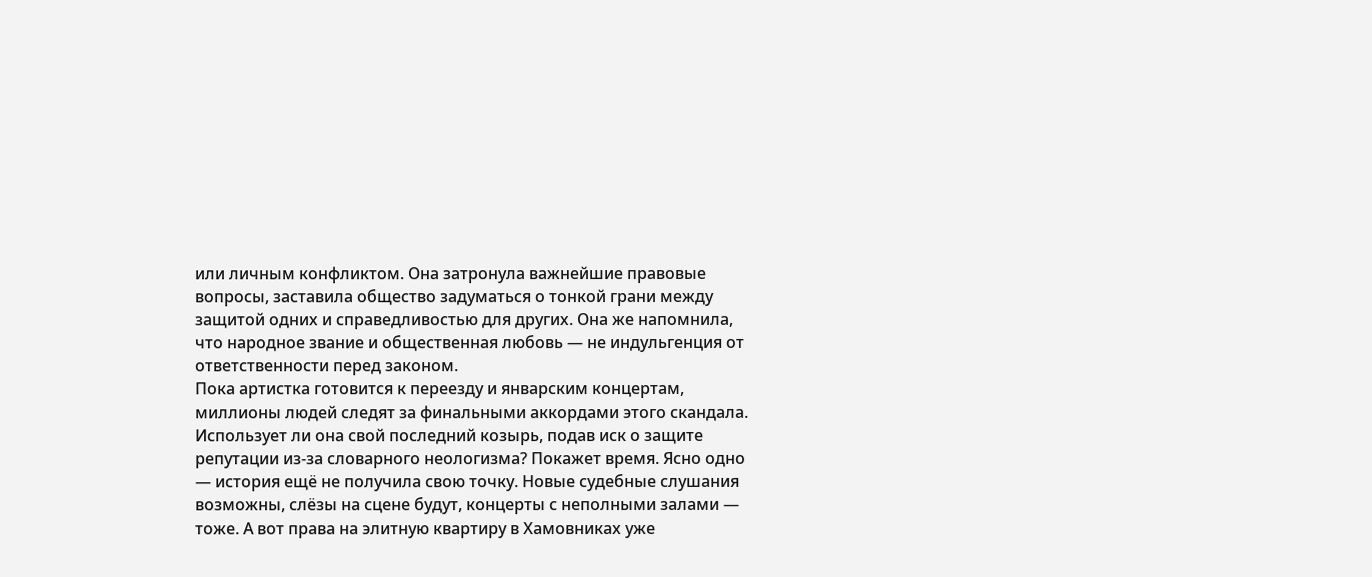или личным конфликтом. Она затронула важнейшие правовые вопросы, заставила общество задуматься о тонкой грани между защитой одних и справедливостью для других. Она же напомнила, что народное звание и общественная любовь — не индульгенция от ответственности перед законом.
Пока артистка готовится к переезду и январским концертам, миллионы людей следят за финальными аккордами этого скандала. Использует ли она свой последний козырь, подав иск о защите репутации из-за словарного неологизма? Покажет время. Ясно одно — история ещё не получила свою точку. Новые судебные слушания возможны, слёзы на сцене будут, концерты с неполными залами — тоже. А вот права на элитную квартиру в Хамовниках уже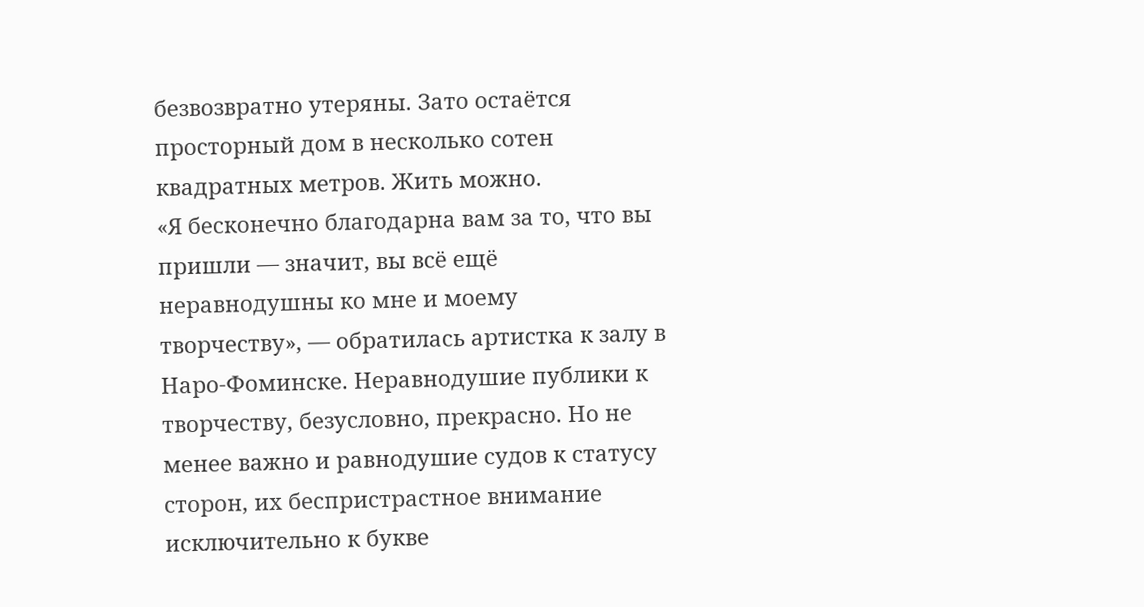безвозвратно утеряны. Зато остаётся просторный дом в несколько сотен квадратных метров. Жить можно.
«Я бесконечно благодарна вам за то, что вы пришли — значит, вы всё ещё неравнодушны ко мне и моему творчеству», — обратилась артистка к залу в Наро-Фоминске. Неравнодушие публики к творчеству, безусловно, прекрасно. Но не менее важно и равнодушие судов к статусу сторон, их беспристрастное внимание исключительно к букве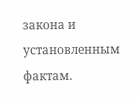закона и установленным фактам.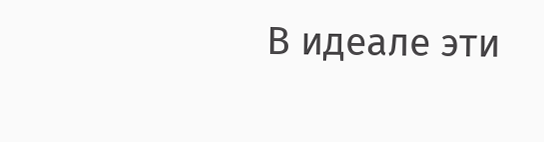В идеале эти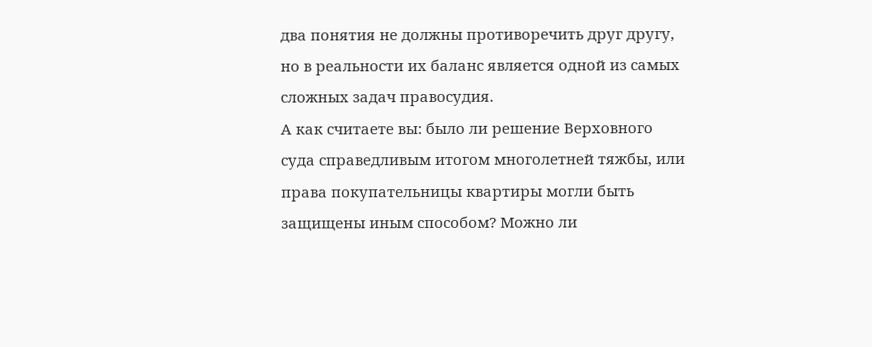два понятия не должны противоречить друг другу, но в реальности их баланс является одной из самых сложных задач правосудия.
А как считаете вы: было ли решение Верховного суда справедливым итогом многолетней тяжбы, или права покупательницы квартиры могли быть защищены иным способом? Можно ли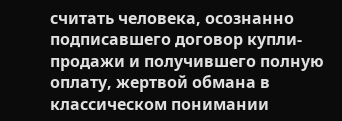считать человека, осознанно подписавшего договор купли-продажи и получившего полную оплату, жертвой обмана в классическом понимании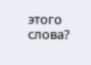этого слова?